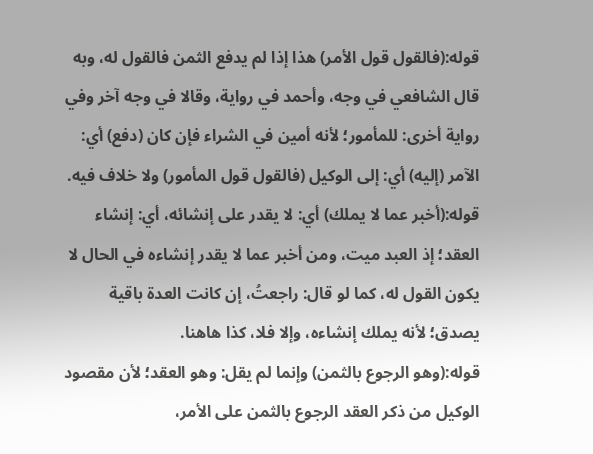قوله:(فالقول قول الأمر) هذا إذا لم يدفع الثمن فالقول له، وبه قال الشافعي في وجه، وأحمد في رواية، وقالا في وجه آخر وفي رواية أخرى: للمأمور؛ لأنه أمين في الشراء فإن كان (دفع) أي: الآمر (إليه) أي: إلى الوكيل (فالقول قول المأمور) ولا خلاف فيه.
قوله:(أخبر عما لا يملك) أي: لا يقدر على إنشائه، أي: إنشاء العقد؛ إذ العبد ميت، ومن أخبر عما لا يقدر إنشاءه في الحال لا يكون القول له، كما لو قال: راجعتُ، إن كانت العدة باقية يصدق؛ لأنه يملك إنشاءه، وإلا فلا، كذا هاهنا.
قوله:(وهو الرجوع بالثمن) وإنما لم يقل: وهو العقد؛ لأن مقصود الوكيل من ذكر العقد الرجوع بالثمن على الأمر،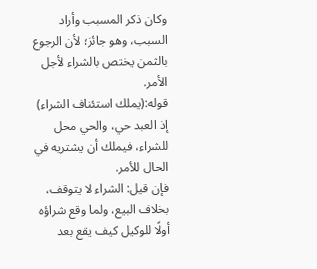وكان ذكر المسبب وأراد السبب، وهو جائز؛ لأن الرجوع بالثمن يختص بالشراء لأجل الأمر.
قوله:(يملك استئناف الشراء) إذ العبد حي، والحي محل للشراء، فيملك أن يشتريه في الحال للأمر.
فإن قيل: الشراء لا يتوقف، بخلاف البيع، ولما وقع شراؤه أولًا للوكيل كيف يقع بعد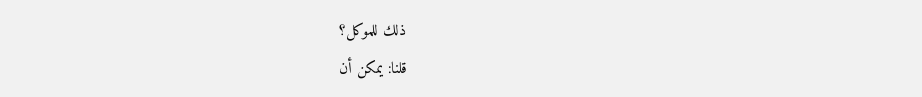ذلك للموكل؟
قلنا: يمكن أن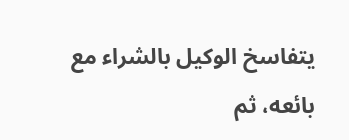يتفاسخ الوكيل بالشراء مع بائعه، ثم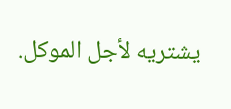يشتريه لأجل الموكل.